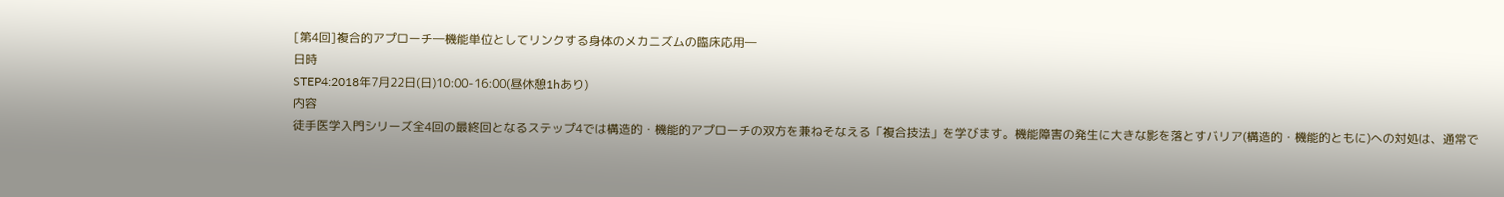[第4回]複合的アプローチ―機能単位としてリンクする身体のメカニズムの臨床応用―
日時
STEP4:2018年7月22日(日)10:00-16:00(昼休憩1hあり)
内容
徒手医学入門シリーズ全4回の最終回となるステップ4では構造的・機能的アプローチの双方を兼ねそなえる「複合技法」を学びます。機能障害の発生に大きな影を落とすバリア(構造的・機能的ともに)への対処は、通常で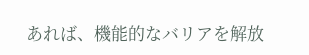あれば、機能的なバリアを解放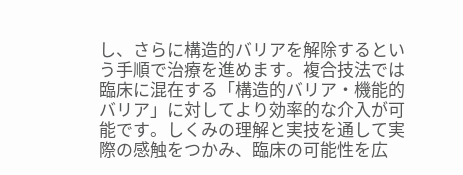し、さらに構造的バリアを解除するという手順で治療を進めます。複合技法では臨床に混在する「構造的バリア・機能的バリア」に対してより効率的な介入が可能です。しくみの理解と実技を通して実際の感触をつかみ、臨床の可能性を広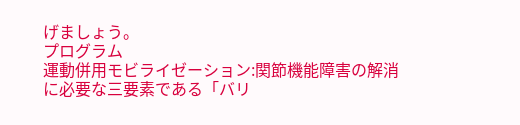げましょう。
プログラム
運動併用モビライゼーション:関節機能障害の解消に必要な三要素である「バリ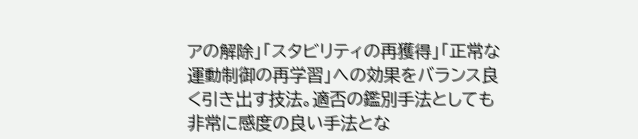アの解除」「スタビリティの再獲得」「正常な運動制御の再学習」への効果をバランス良く引き出す技法。適否の鑑別手法としても非常に感度の良い手法とな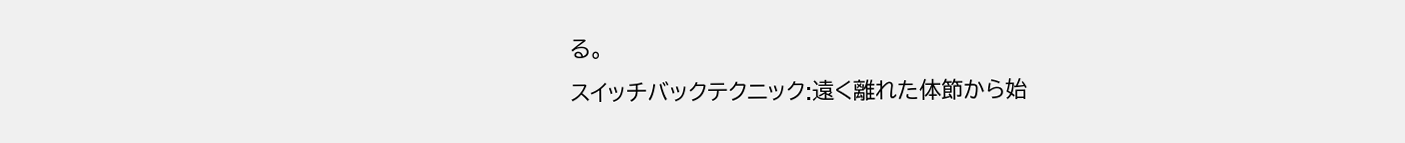る。
スイッチバックテクニック:遠く離れた体節から始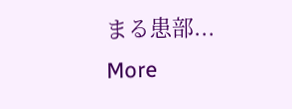まる患部...
More